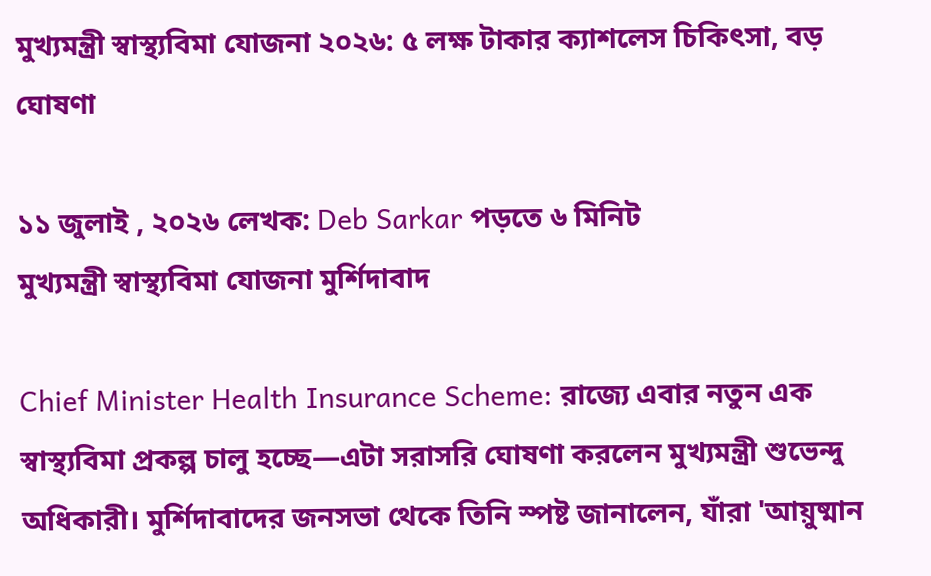মুখ্যমন্ত্রী স্বাস্থ্যবিমা যোজনা ২০২৬: ৫ লক্ষ টাকার ক্যাশলেস চিকিৎসা, বড় ঘোষণা

১১ জুলাই , ২০২৬ লেখক: Deb Sarkar পড়তে ৬ মিনিট
মুখ্যমন্ত্রী স্বাস্থ্যবিমা যোজনা মুর্শিদাবাদ

Chief Minister Health Insurance Scheme: রাজ্যে এবার নতুন এক স্বাস্থ্যবিমা প্রকল্প চালু হচ্ছে—এটা সরাসরি ঘোষণা করলেন মুখ্যমন্ত্রী শুভেন্দু অধিকারী। মুর্শিদাবাদের জনসভা থেকে তিনি স্পষ্ট জানালেন, যাঁরা 'আয়ুষ্মান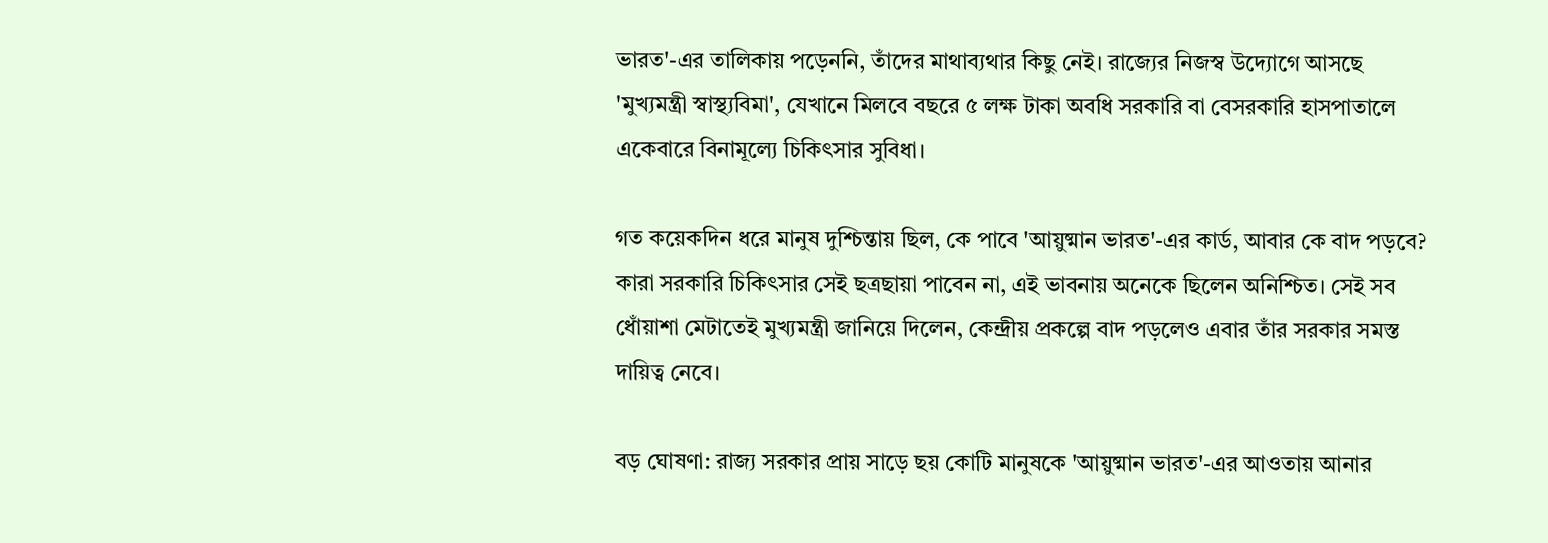ভারত'-এর তালিকায় পড়েননি, তাঁদের মাথাব্যথার কিছু নেই। রাজ্যের নিজস্ব উদ্যোগে আসছে 'মুখ্যমন্ত্রী স্বাস্থ্যবিমা', যেখানে মিলবে বছরে ৫ লক্ষ টাকা অবধি সরকারি বা বেসরকারি হাসপাতালে একেবারে বিনামূল্যে চিকিৎসার সুবিধা।

গত কয়েকদিন ধরে মানুষ দুশ্চিন্তায় ছিল, কে পাবে 'আয়ুষ্মান ভারত'-এর কার্ড, আবার কে বাদ পড়বে? কারা সরকারি চিকিৎসার সেই ছত্রছায়া পাবেন না, এই ভাবনায় অনেকে ছিলেন অনিশ্চিত। সেই সব ধোঁয়াশা মেটাতেই মুখ্যমন্ত্রী জানিয়ে দিলেন, কেন্দ্রীয় প্রকল্পে বাদ পড়লেও এবার তাঁর সরকার সমস্ত দায়িত্ব নেবে।

বড় ঘোষণা: রাজ্য সরকার প্রায় সাড়ে ছয় কোটি মানুষকে 'আয়ুষ্মান ভারত'-এর আওতায় আনার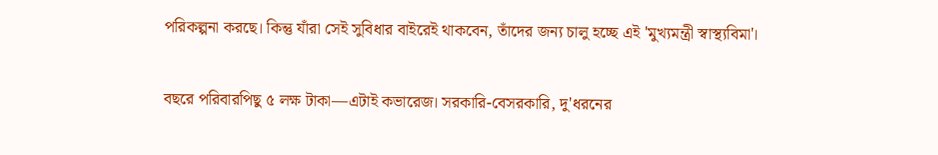পরিকল্পনা করছে। কিন্তু যাঁরা সেই সুবিধার বাইরেই থাকবেন, তাঁদের জন্য চালু হচ্ছে এই 'মুখ্যমন্ত্রী স্বাস্থ্যবিমা'।

বছরে পরিবারপিছু ৫ লক্ষ টাকা—এটাই কভারেজ। সরকারি-বেসরকারি, দু'ধরনের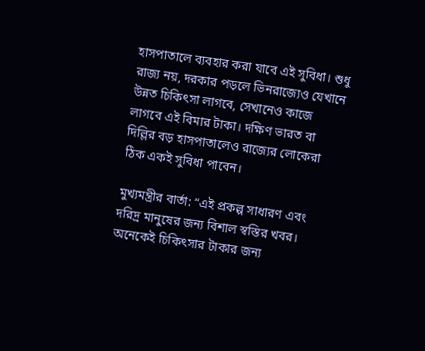হাসপাতালে ব্যবহার করা যাবে এই সুবিধা। শুধু রাজ্য নয়, দরকার পড়লে ভিনরাজ্যেও যেখানে উন্নত চিকিৎসা লাগবে, সেখানেও কাজে লাগবে এই বিমার টাকা। দক্ষিণ ভারত বা দিল্লির বড় হাসপাতালেও রাজ্যের লোকেরা ঠিক একই সুবিধা পাবেন।

মুখ্যমন্ত্রীর বার্তা: “এই প্রকল্প সাধারণ এবং দরিদ্র মানুষের জন্য বিশাল স্বস্তির খবর। অনেকেই চিকিৎসার টাকার জন্য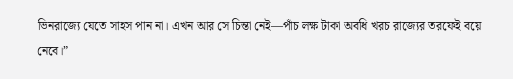ভিনরাজ্যে যেতে সাহস পান না। এখন আর সে চিন্তা নেই—পাঁচ লক্ষ টাকা অবধি খরচ রাজ্যের তরফেই বয়ে নেবে।”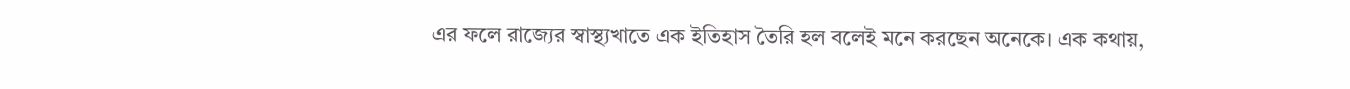এর ফলে রাজ্যের স্বাস্থ্যখাতে এক ইতিহাস তৈরি হল বলেই মনে করছেন অনেকে। এক কথায়,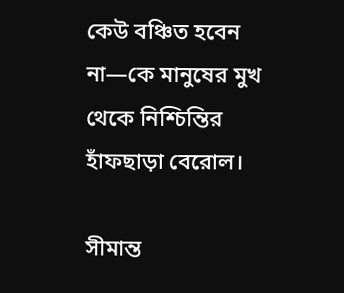কেউ বঞ্চিত হবেন না—কে মানুষের মুখ থেকে নিশ্চিন্তির হাঁফছাড়া বেরোল।

সীমান্ত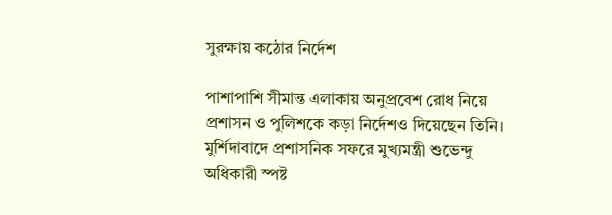সুরক্ষায় কঠোর নির্দেশ

পাশাপাশি সীমান্ত এলাকায় অনুপ্রবেশ রোধ নিয়ে প্রশাসন ও পুলিশকে কড়া নির্দেশও দিয়েছেন তিনি। মুর্শিদাবাদে প্রশাসনিক সফরে মুখ্যমন্ত্রী শুভেন্দু অধিকারী স্পষ্ট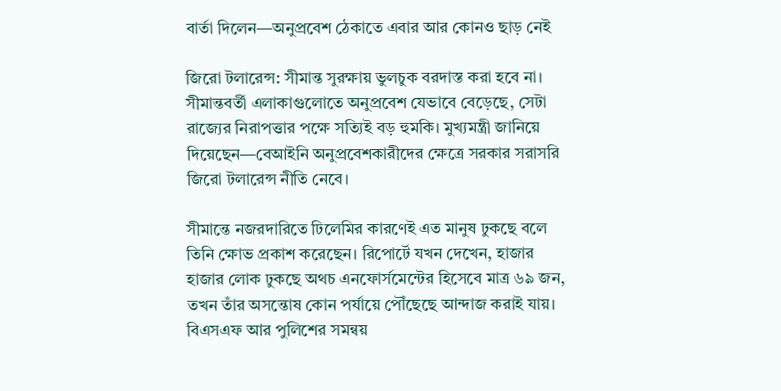বার্তা দিলেন—অনুপ্রবেশ ঠেকাতে এবার আর কোনও ছাড় নেই

জিরো টলারেন্স: সীমান্ত সুরক্ষায় ভুলচুক বরদাস্ত করা হবে না। সীমান্তবর্তী এলাকাগুলোতে অনুপ্রবেশ যেভাবে বেড়েছে, সেটা রাজ্যের নিরাপত্তার পক্ষে সত্যিই বড় হুমকি। মুখ্যমন্ত্রী জানিয়ে দিয়েছেন—বেআইনি অনুপ্রবেশকারীদের ক্ষেত্রে সরকার সরাসরি জিরো টলারেন্স নীতি নেবে।

সীমান্তে নজরদারিতে ঢিলেমির কারণেই এত মানুষ ঢুকছে বলে তিনি ক্ষোভ প্রকাশ করেছেন। রিপোর্টে যখন দেখেন, হাজার হাজার লোক ঢুকছে অথচ এনফোর্সমেন্টের হিসেবে মাত্র ৬৯ জন, তখন তাঁর অসন্তোষ কোন পর্যায়ে পৌঁছেছে আন্দাজ করাই যায়। বিএসএফ আর পুলিশের সমন্বয়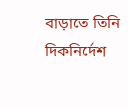বাড়াতে তিনি দিকনির্দেশ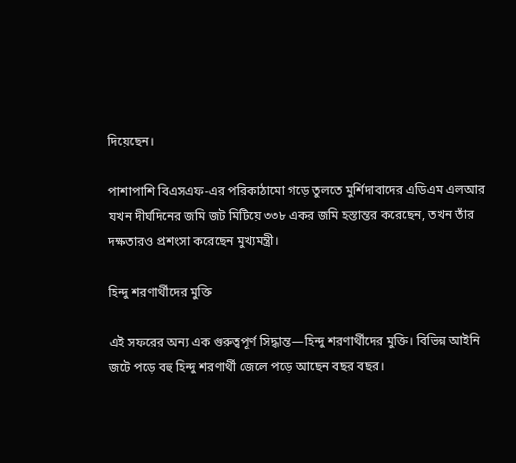দিয়েছেন।

পাশাপাশি বিএসএফ-এর পরিকাঠামো গড়ে তুলতে মুর্শিদাবাদের এডিএম এলআর যখন দীর্ঘদিনের জমি জট মিটিয়ে ৩৩৮ একর জমি হস্তান্তর করেছেন, তখন তাঁর দক্ষতারও প্রশংসা করেছেন মুখ্যমন্ত্রী।

হিন্দু শরণার্থীদের মুক্তি

এই সফরের অন্য এক গুরুত্বপূর্ণ সিদ্ধান্ত—হিন্দু শরণার্থীদের মুক্তি। বিভিন্ন আইনি জটে পড়ে বহু হিন্দু শরণার্থী জেলে পড়ে আছেন বছর বছর।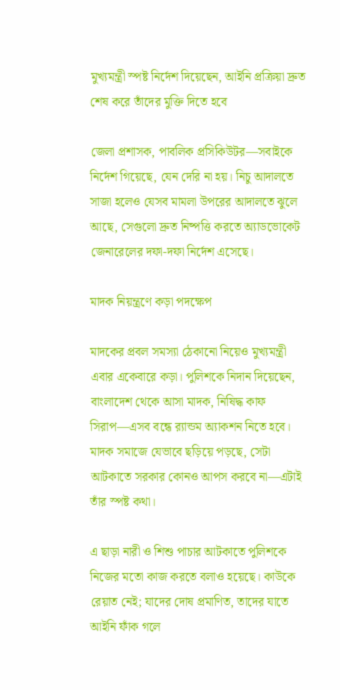মুখ্যমন্ত্রী স্পষ্ট নির্দেশ দিয়েছেন, আইনি প্রক্রিয়া দ্রুত শেষ করে তাঁদের মুক্তি দিতে হবে

জেলা প্রশাসক, পাবলিক প্রসিকিউটর—সবাইকে নির্দেশ গিয়েছে, যেন দেরি না হয়। নিচু আদালতে সাজা হলেও যেসব মামলা উপরের আদালতে ঝুলে আছে, সেগুলো দ্রুত নিষ্পত্তি করতে অ্যাডভোকেট জেনারেলের দফা-দফা নির্দেশ এসেছে।

মাদক নিয়ন্ত্রণে কড়া পদক্ষেপ

মাদকের প্রবল সমস্যা ঠেকানো নিয়েও মুখ্যমন্ত্রী এবার একেবারে কড়া। পুলিশকে নিদান দিয়েছেন, বাংলাদেশ থেকে আসা মাদক, নিষিদ্ধ কাফ সিরাপ—এসব বন্ধে র‍্যান্ডম অ্যাকশন নিতে হবে। মাদক সমাজে যেভাবে ছড়িয়ে পড়ছে, সেটা আটকাতে সরকার কোনও আপস করবে না—এটাই তাঁর স্পষ্ট কথা।

এ ছাড়া নারী ও শিশু পাচার আটকাতে পুলিশকে নিজের মতো কাজ করতে বলাও হয়েছে। কাউকে রেয়াত নেই; যাদের দোষ প্রমাণিত, তাদের যাতে আইনি ফাঁক গলে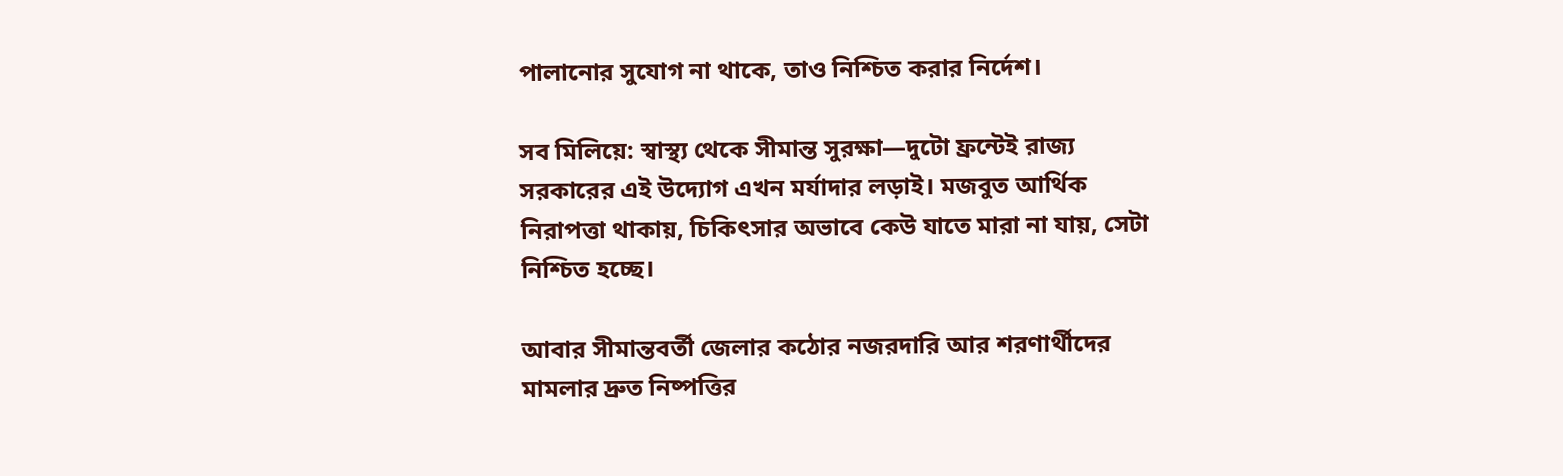পালানোর সুযোগ না থাকে, তাও নিশ্চিত করার নির্দেশ।

সব মিলিয়ে: স্বাস্থ্য থেকে সীমান্ত সুরক্ষা—দুটো ফ্রন্টেই রাজ্য সরকারের এই উদ্যোগ এখন মর্যাদার লড়াই। মজবুত আর্থিক নিরাপত্তা থাকায়, চিকিৎসার অভাবে কেউ যাতে মারা না যায়, সেটা নিশ্চিত হচ্ছে।

আবার সীমান্তবর্তী জেলার কঠোর নজরদারি আর শরণার্থীদের মামলার দ্রুত নিষ্পত্তির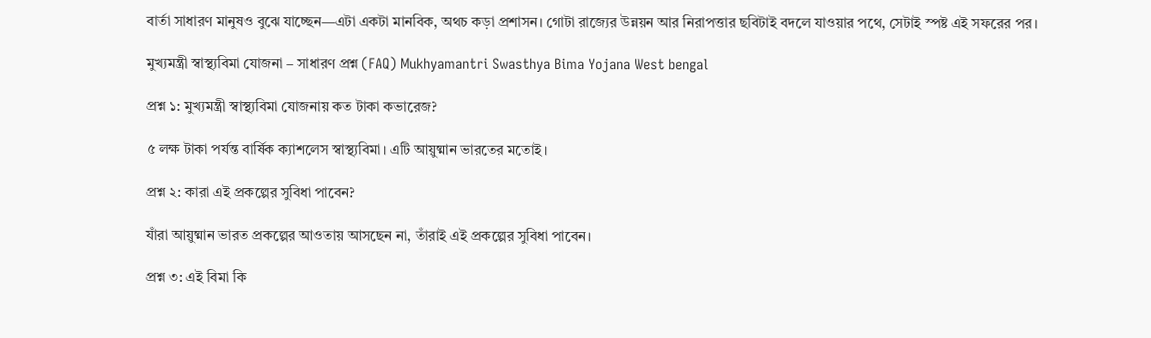বার্তা সাধারণ মানুষও বুঝে যাচ্ছেন—এটা একটা মানবিক, অথচ কড়া প্রশাসন। গোটা রাজ্যের উন্নয়ন আর নিরাপত্তার ছবিটাই বদলে যাওয়ার পথে, সেটাই স্পষ্ট এই সফরের পর।

মুখ্যমন্ত্রী স্বাস্থ্যবিমা যোজনা – সাধারণ প্রশ্ন (FAQ) Mukhyamantri Swasthya Bima Yojana West bengal

প্রশ্ন ১: মুখ্যমন্ত্রী স্বাস্থ্যবিমা যোজনায় কত টাকা কভারেজ?

৫ লক্ষ টাকা পর্যন্ত বার্ষিক ক্যাশলেস স্বাস্থ্যবিমা। এটি আয়ুষ্মান ভারতের মতোই।

প্রশ্ন ২: কারা এই প্রকল্পের সুবিধা পাবেন?

যাঁরা আয়ুষ্মান ভারত প্রকল্পের আওতায় আসছেন না, তাঁরাই এই প্রকল্পের সুবিধা পাবেন।

প্রশ্ন ৩: এই বিমা কি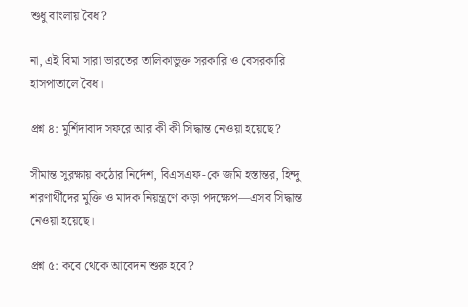শুধু বাংলায় বৈধ?

না, এই বিমা সারা ভারতের তালিকাভুক্ত সরকারি ও বেসরকারি হাসপাতালে বৈধ।

প্রশ্ন ৪: মুর্শিদাবাদ সফরে আর কী কী সিদ্ধান্ত নেওয়া হয়েছে?

সীমান্ত সুরক্ষায় কঠোর নির্দেশ, বিএসএফ-কে জমি হস্তান্তর, হিন্দু শরণার্থীদের মুক্তি ও মাদক নিয়ন্ত্রণে কড়া পদক্ষেপ—এসব সিদ্ধান্ত নেওয়া হয়েছে।

প্রশ্ন ৫: কবে থেকে আবেদন শুরু হবে?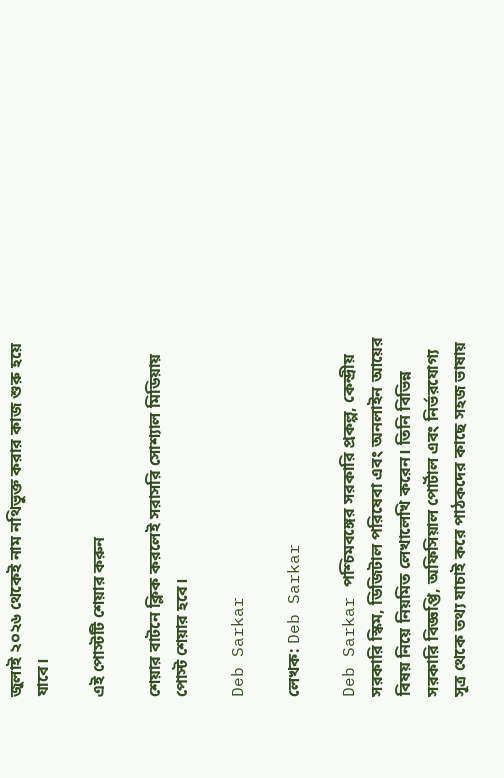জুলাই ২০২৬ থেকেই নাম নথিভুক্ত করার কাজ শুরু হয়ে যাবে।

এই পোস্টটি শেয়ার করুন

শেয়ার বাটনে ক্লিক করলেই সরাসরি সোশ্যাল মিডিয়ায় পোস্ট শেয়ার হবে।

Deb Sarkar

লেখক: Deb Sarkar

Deb Sarkar পশ্চিমবঙ্গের সরকারি প্রকল্প, কেন্দ্রীয় সরকারি স্কিম, ডিজিটাল পরিষেবা এবং অনলাইন আয়ের বিষয় নিয়ে নিয়মিত লেখালেখি করেন। তিনি বিভিন্ন সরকারি বিজ্ঞপ্তি, অফিসিয়াল পোর্টাল এবং নির্ভরযোগ্য সূত্র থেকে তথ্য যাচাই করে পাঠকদের কাছে সহজ ভাষায়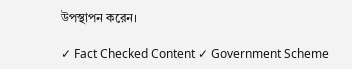উপস্থাপন করেন।

✓ Fact Checked Content ✓ Government Scheme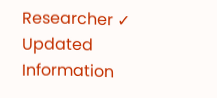Researcher ✓ Updated Information